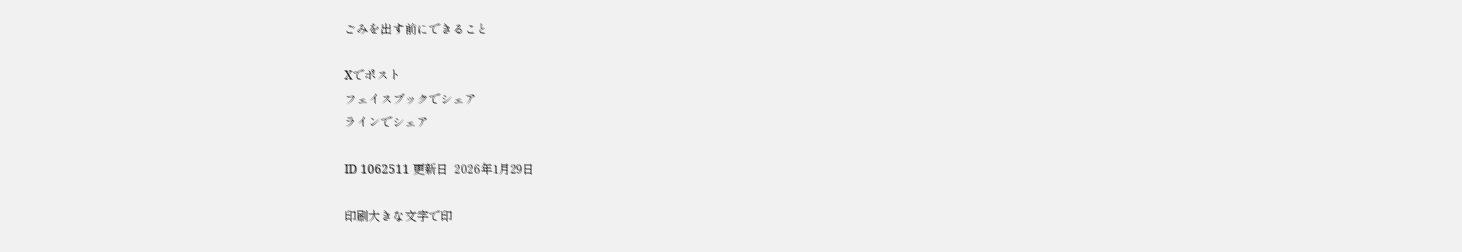ごみを出す前にできること

Xでポスト
フェイスブックでシェア
ラインでシェア

ID 1062511 更新日  2026年1月29日

印刷大きな文字で印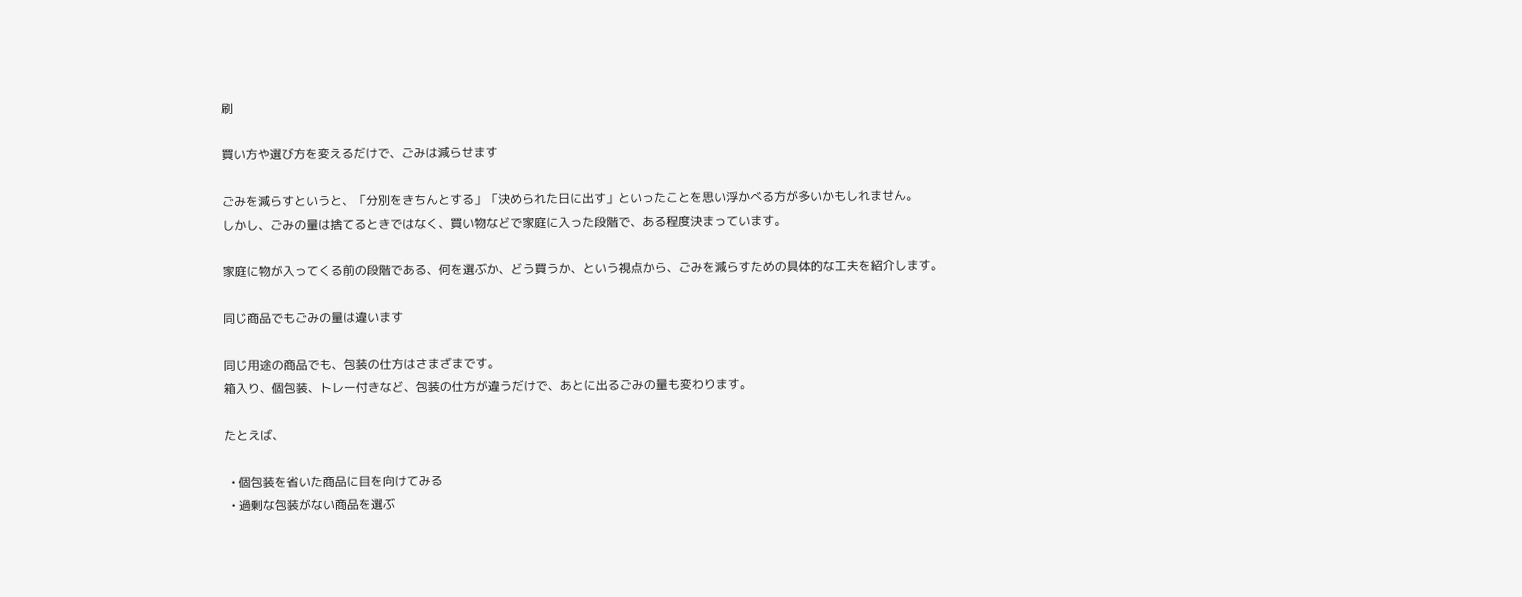刷

買い方や選び方を変えるだけで、ごみは減らせます

ごみを減らすというと、「分別をきちんとする」「決められた日に出す」といったことを思い浮かべる方が多いかもしれません。
しかし、ごみの量は捨てるときではなく、買い物などで家庭に入った段階で、ある程度決まっています。

家庭に物が入ってくる前の段階である、何を選ぶか、どう買うか、という視点から、ごみを減らすための具体的な工夫を紹介します。

同じ商品でもごみの量は違います

同じ用途の商品でも、包装の仕方はさまざまです。
箱入り、個包装、トレー付きなど、包装の仕方が違うだけで、あとに出るごみの量も変わります。

たとえば、

  • 個包装を省いた商品に目を向けてみる
  • 過剰な包装がない商品を選ぶ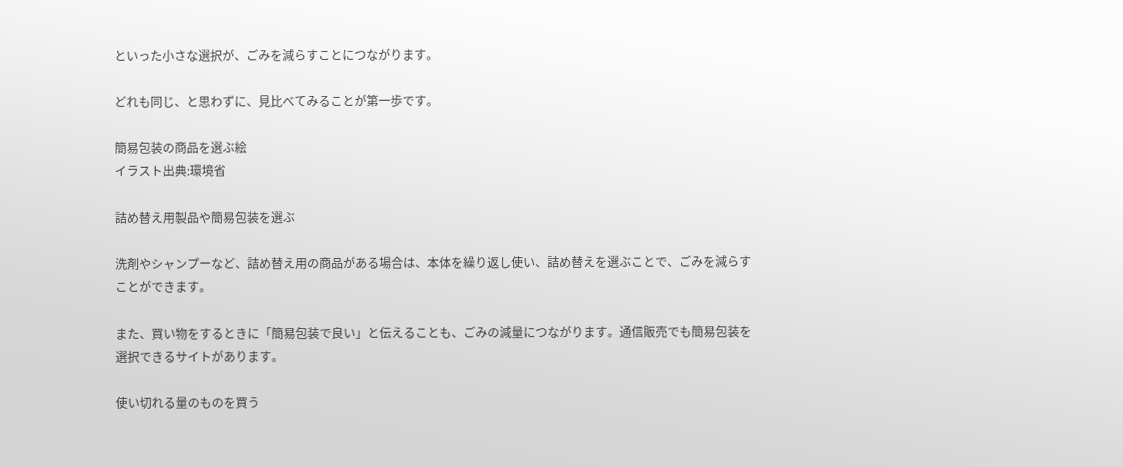といった小さな選択が、ごみを減らすことにつながります。

どれも同じ、と思わずに、見比べてみることが第一歩です。

簡易包装の商品を選ぶ絵
イラスト出典:環境省

詰め替え用製品や簡易包装を選ぶ

洗剤やシャンプーなど、詰め替え用の商品がある場合は、本体を繰り返し使い、詰め替えを選ぶことで、ごみを減らすことができます。

また、買い物をするときに「簡易包装で良い」と伝えることも、ごみの減量につながります。通信販売でも簡易包装を選択できるサイトがあります。

使い切れる量のものを買う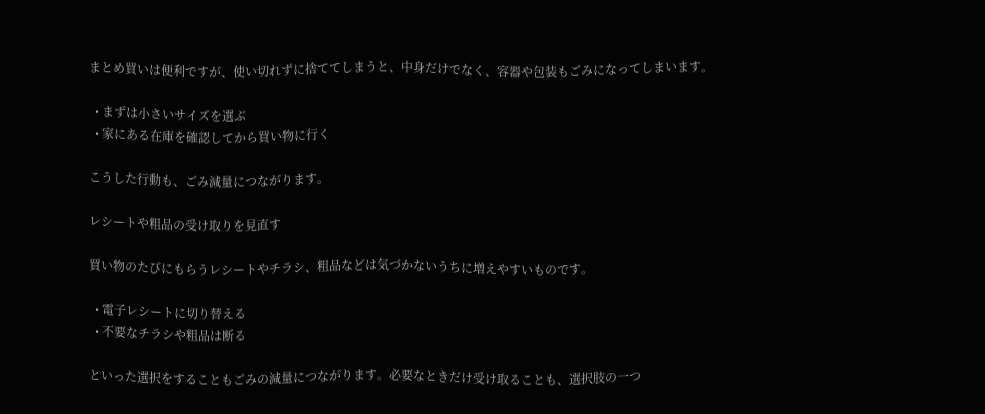まとめ買いは便利ですが、使い切れずに捨ててしまうと、中身だけでなく、容器や包装もごみになってしまいます。

  • まずは小さいサイズを選ぶ
  • 家にある在庫を確認してから買い物に行く

こうした行動も、ごみ減量につながります。

レシートや粗品の受け取りを見直す

買い物のたびにもらうレシートやチラシ、粗品などは気づかないうちに増えやすいものです。

  • 電子レシートに切り替える
  • 不要なチラシや粗品は断る

といった選択をすることもごみの減量につながります。必要なときだけ受け取ることも、選択肢の一つ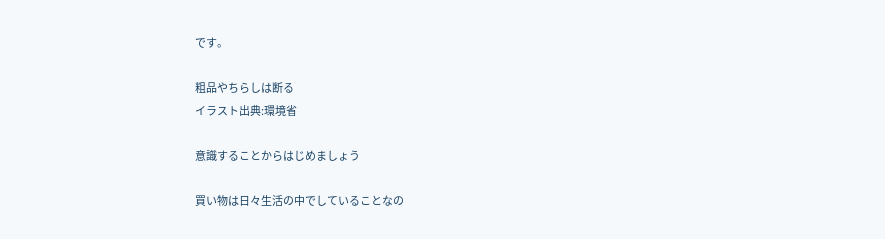です。

粗品やちらしは断る
イラスト出典:環境省

意識することからはじめましょう

買い物は日々生活の中でしていることなの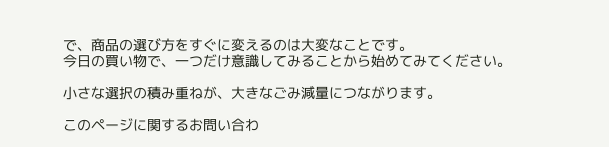で、商品の選び方をすぐに変えるのは大変なことです。
今日の買い物で、一つだけ意識してみることから始めてみてください。

小さな選択の積み重ねが、大きなごみ減量につながります。

このページに関するお問い合わ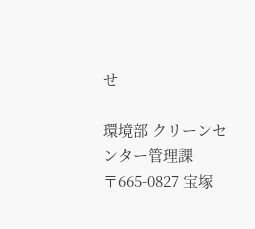せ

環境部 クリーンセンター管理課
〒665-0827 宝塚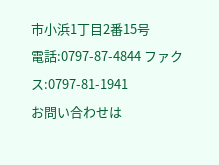市小浜1丁目2番15号
電話:0797-87-4844 ファクス:0797-81-1941
お問い合わせは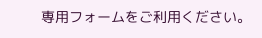専用フォームをご利用ください。